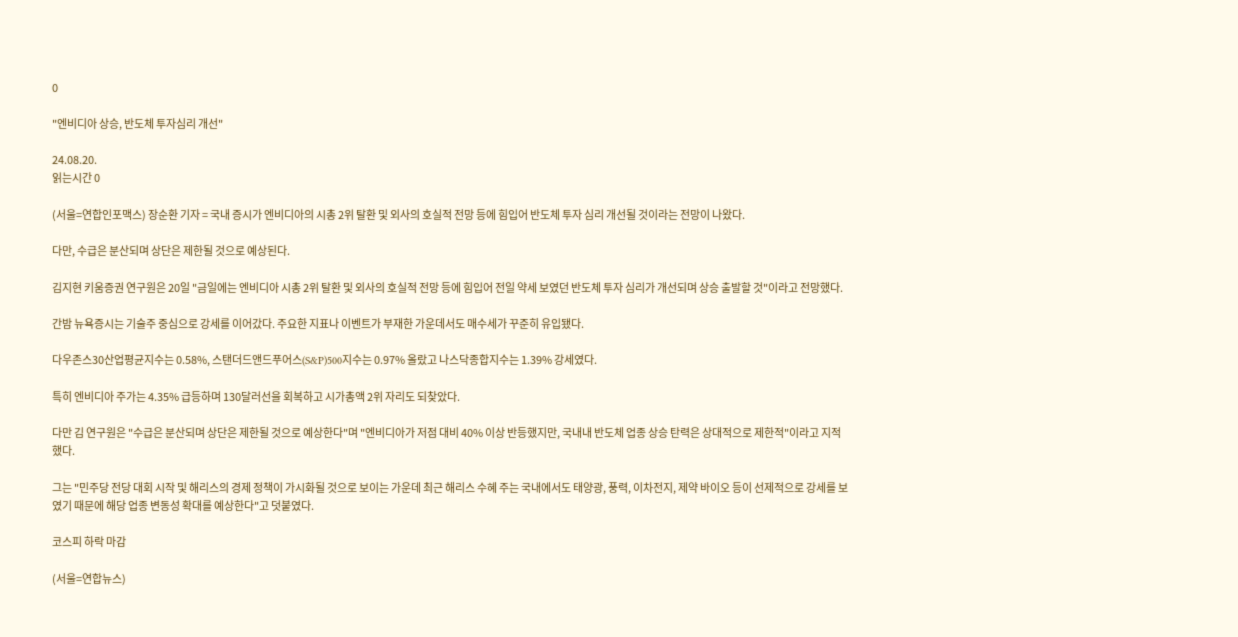0

"엔비디아 상승, 반도체 투자심리 개선"

24.08.20.
읽는시간 0

(서울=연합인포맥스) 장순환 기자 = 국내 증시가 엔비디아의 시총 2위 탈환 및 외사의 호실적 전망 등에 힘입어 반도체 투자 심리 개선될 것이라는 전망이 나왔다.

다만, 수급은 분산되며 상단은 제한될 것으로 예상된다.

김지현 키움증권 연구원은 20일 "금일에는 엔비디아 시총 2위 탈환 및 외사의 호실적 전망 등에 힘입어 전일 약세 보였던 반도체 투자 심리가 개선되며 상승 출발할 것"이라고 전망했다.

간밤 뉴욕증시는 기술주 중심으로 강세를 이어갔다. 주요한 지표나 이벤트가 부재한 가운데서도 매수세가 꾸준히 유입됐다.

다우존스30산업평균지수는 0.58%, 스탠더드앤드푸어스(S&P)500지수는 0.97% 올랐고 나스닥종합지수는 1.39% 강세였다.

특히 엔비디아 주가는 4.35% 급등하며 130달러선을 회복하고 시가총액 2위 자리도 되찾았다.

다만 김 연구원은 "수급은 분산되며 상단은 제한될 것으로 예상한다"며 "엔비디아가 저점 대비 40% 이상 반등했지만, 국내내 반도체 업종 상승 탄력은 상대적으로 제한적"이라고 지적했다.

그는 "민주당 전당 대회 시작 및 해리스의 경제 정책이 가시화될 것으로 보이는 가운데 최근 해리스 수혜 주는 국내에서도 태양광, 풍력, 이차전지, 제약 바이오 등이 선제적으로 강세를 보였기 때문에 해당 업종 변동성 확대를 예상한다"고 덧붙였다.

코스피 하락 마감

(서울=연합뉴스)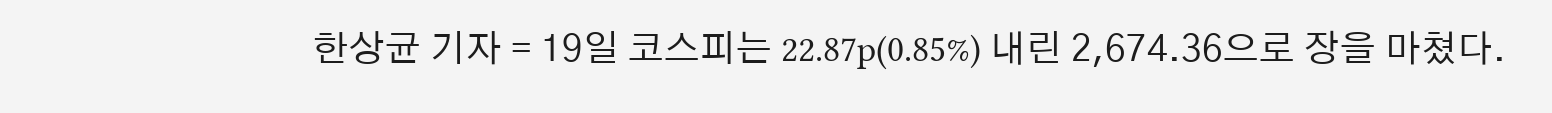한상균 기자 = 19일 코스피는 22.87p(0.85%) 내린 2,674.36으로 장을 마쳤다.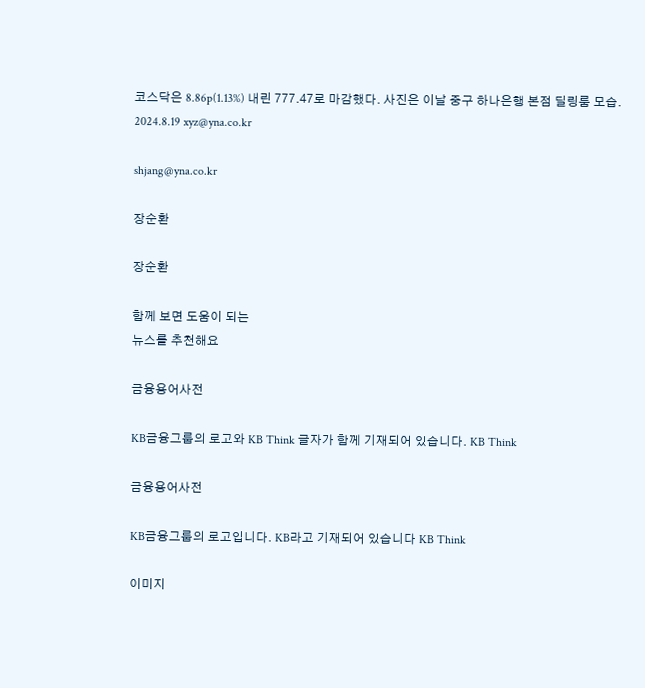코스닥은 8.86p(1.13%) 내린 777.47로 마감했다. 사진은 이날 중구 하나은행 본점 딜링룸 모습. 2024.8.19 xyz@yna.co.kr

shjang@yna.co.kr

장순환

장순환

함께 보면 도움이 되는
뉴스를 추천해요

금융용어사전

KB금융그룹의 로고와 KB Think 글자가 함께 기재되어 있습니다. KB Think

금융용어사전

KB금융그룹의 로고입니다. KB라고 기재되어 있습니다 KB Think

이미지